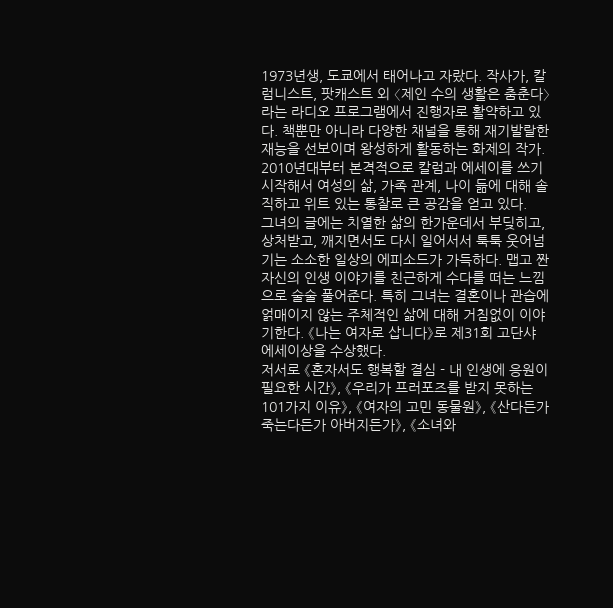1973년생, 도쿄에서 태어나고 자랐다. 작사가, 칼럼니스트, 팟캐스트 외 〈제인 수의 생활은 춤춘다〉라는 라디오 프로그램에서 진행자로 활약하고 있다. 책뿐만 아니라 다양한 채널을 통해 재기발랄한 재능을 선보이며 왕성하게 활동하는 화제의 작가. 2010년대부터 본격적으로 칼럼과 에세이를 쓰기 시작해서 여성의 삶, 가족 관계, 나이 듦에 대해 솔직하고 위트 있는 통찰로 큰 공감을 얻고 있다.
그녀의 글에는 치열한 삶의 한가운데서 부딪히고, 상처받고, 깨지면서도 다시 일어서서 툭툭 웃어넘기는 소소한 일상의 에피소드가 가득하다. 맵고 짠 자신의 인생 이야기를 친근하게 수다를 떠는 느낌으로 술술 풀어준다. 특히 그녀는 결혼이나 관습에 얽매이지 않는 주체적인 삶에 대해 거침없이 이야기한다. 《나는 여자로 삽니다》로 제31회 고단샤 에세이상을 수상했다.
저서로 《혼자서도 행복할 결심 - 내 인생에 응원이 필요한 시간》, 《우리가 프러포즈를 받지 못하는 101가지 이유》, 《여자의 고민 동물원》, 《산다든가 죽는다든가 아버지든가》, 《소녀와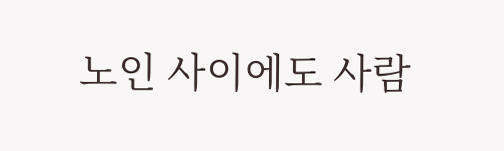노인 사이에도 사람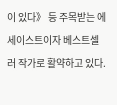이 있다》 등 주목받는 에세이스트이자 베스트셀러 작가로 활약하고 있다.